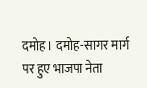दमोह। दमोह-सागर मार्ग पर हुए भाजपा नेता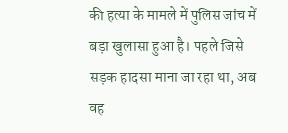की हत्या के मामले में पुलिस जांच में बड़ा खुलासा हुआ है। पहले जिसे सड़क हादसा माना जा रहा था, अब वह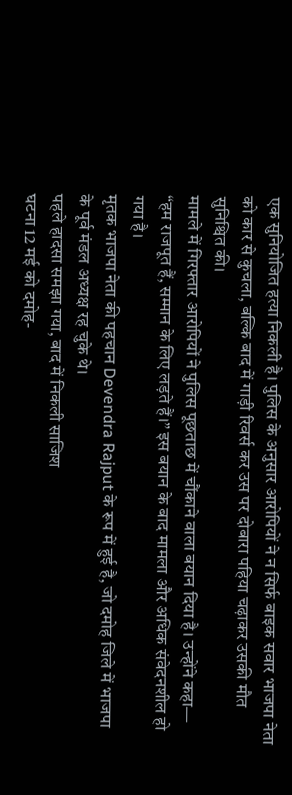एक सुनियोजित हत्या निकली है। पुलिस के अनुसार आरोपियों ने न सिर्फ बाइक सवार भाजपा नेता को कार से कुचला, बल्कि बाद में गाड़ी रिवर्स कर उस पर दोबारा पहिया चढ़ाकर उसकी मौत सुनिश्चित की।
मामले में गिरफ्तार आरोपियों ने पुलिस पूछताछ में चौंकाने वाला बयान दिया है। उन्होंने कहा— “हम राजपूत हैं, सम्मान के लिए लड़ते हैं।” इस बयान के बाद मामला और अधिक संवेदनशील हो गया है।
मृतक भाजपा नेता की पहचान Devendra Rajput के रूप में हुई है, जो दमोह जिले में भाजपा के पूर्व मंडल अध्यक्ष रह चुके थे।
पहले हादसा समझा गया, बाद में निकली साजिश
घटना 12 मई को दमोह-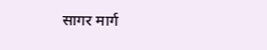सागर मार्ग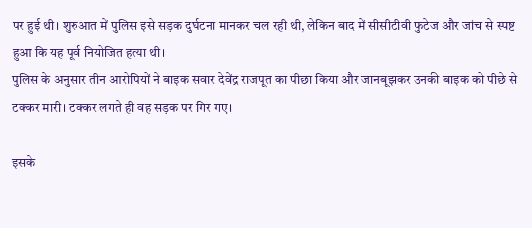पर हुई थी। शुरुआत में पुलिस इसे सड़क दुर्घटना मानकर चल रही थी, लेकिन बाद में सीसीटीवी फुटेज और जांच से स्पष्ट हुआ कि यह पूर्व नियोजित हत्या थी।
पुलिस के अनुसार तीन आरोपियों ने बाइक सवार देवेंद्र राजपूत का पीछा किया और जानबूझकर उनकी बाइक को पीछे से टक्कर मारी। टक्कर लगते ही वह सड़क पर गिर गए।

इसके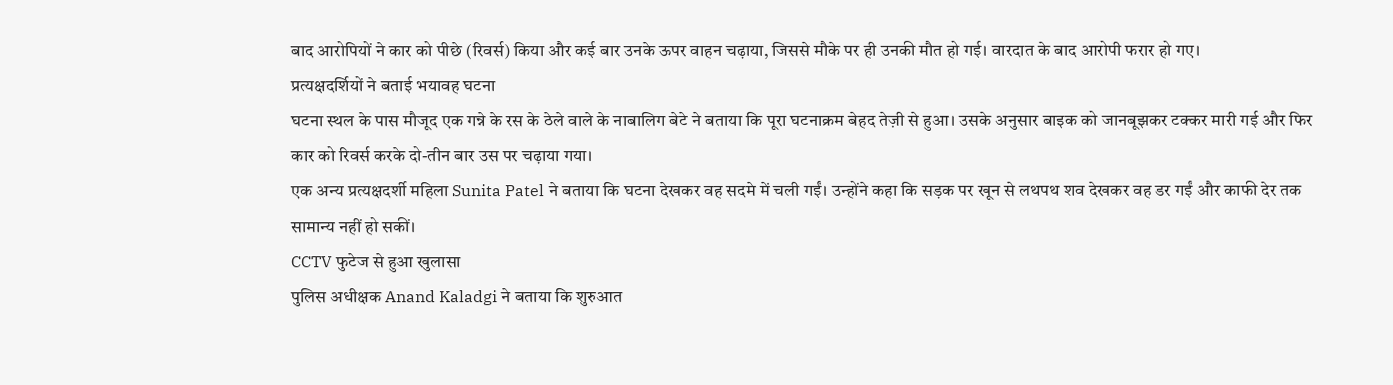बाद आरोपियों ने कार को पीछे (रिवर्स) किया और कई बार उनके ऊपर वाहन चढ़ाया, जिससे मौके पर ही उनकी मौत हो गई। वारदात के बाद आरोपी फरार हो गए।
प्रत्यक्षदर्शियों ने बताई भयावह घटना
घटना स्थल के पास मौजूद एक गन्ने के रस के ठेले वाले के नाबालिग बेटे ने बताया कि पूरा घटनाक्रम बेहद तेज़ी से हुआ। उसके अनुसार बाइक को जानबूझकर टक्कर मारी गई और फिर कार को रिवर्स करके दो-तीन बार उस पर चढ़ाया गया।
एक अन्य प्रत्यक्षदर्शी महिला Sunita Patel ने बताया कि घटना देखकर वह सदमे में चली गईं। उन्होंने कहा कि सड़क पर खून से लथपथ शव देखकर वह डर गईं और काफी देर तक सामान्य नहीं हो सकीं।
CCTV फुटेज से हुआ खुलासा
पुलिस अधीक्षक Anand Kaladgi ने बताया कि शुरुआत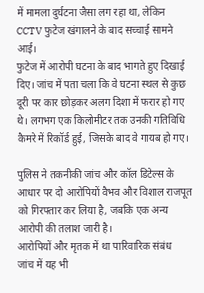में मामला दुर्घटना जैसा लग रहा था, लेकिन CCTV फुटेज खंगालने के बाद सच्चाई सामने आई।
फुटेज में आरोपी घटना के बाद भागते हुए दिखाई दिए। जांच में पता चला कि वे घटना स्थल से कुछ दूरी पर कार छोड़कर अलग दिशा में फरार हो गए थे। लगभग एक किलोमीटर तक उनकी गतिविधि कैमरे में रिकॉर्ड हुई, जिसके बाद वे गायब हो गए।

पुलिस ने तकनीकी जांच और कॉल डिटेल्स के आधार पर दो आरोपियों वैभव और विशाल राजपूत को गिरफ्तार कर लिया है, जबकि एक अन्य आरोपी की तलाश जारी है।
आरोपियों और मृतक में था पारिवारिक संबंध
जांच में यह भी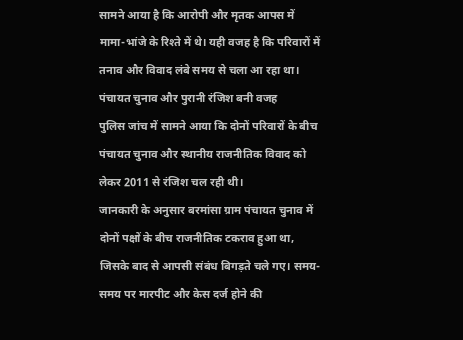सामने आया है कि आरोपी और मृतक आपस में मामा-भांजे के रिश्ते में थे। यही वजह है कि परिवारों में तनाव और विवाद लंबे समय से चला आ रहा था।
पंचायत चुनाव और पुरानी रंजिश बनी वजह
पुलिस जांच में सामने आया कि दोनों परिवारों के बीच पंचायत चुनाव और स्थानीय राजनीतिक विवाद को लेकर 2011 से रंजिश चल रही थी।
जानकारी के अनुसार बरमांसा ग्राम पंचायत चुनाव में दोनों पक्षों के बीच राजनीतिक टकराव हुआ था, जिसके बाद से आपसी संबंध बिगड़ते चले गए। समय-समय पर मारपीट और केस दर्ज होने की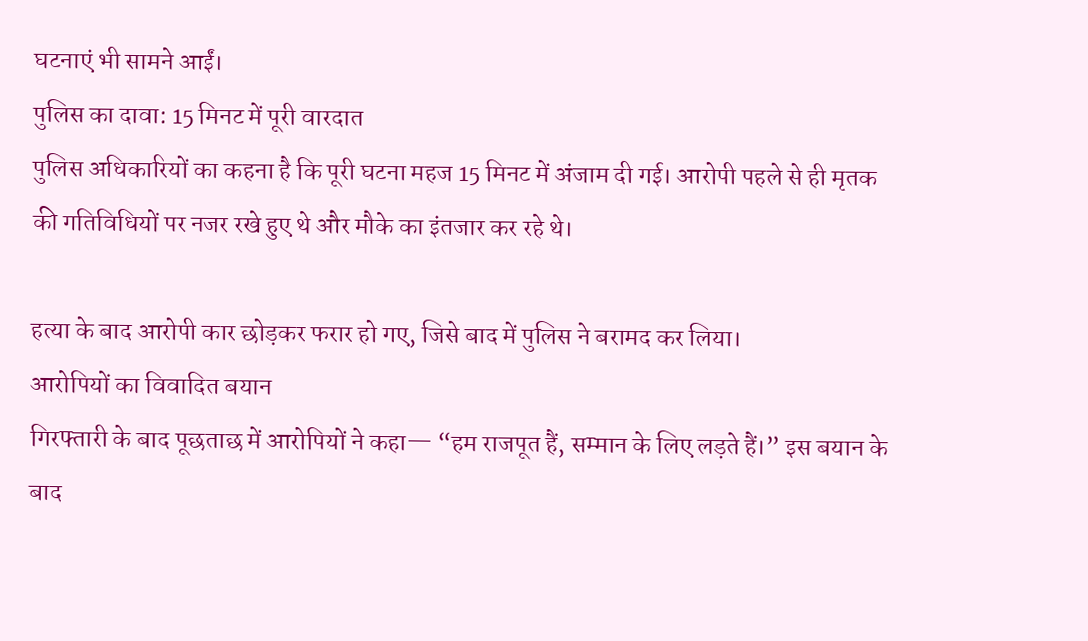घटनाएं भी सामने आईं।
पुलिस का दावा: 15 मिनट में पूरी वारदात
पुलिस अधिकारियों का कहना है कि पूरी घटना महज 15 मिनट में अंजाम दी गई। आरोपी पहले से ही मृतक की गतिविधियों पर नजर रखे हुए थे और मौके का इंतजार कर रहे थे।

हत्या के बाद आरोपी कार छोड़कर फरार हो गए, जिसे बाद में पुलिस ने बरामद कर लिया।
आरोपियों का विवादित बयान
गिरफ्तारी के बाद पूछताछ में आरोपियों ने कहा— “हम राजपूत हैं, सम्मान के लिए लड़ते हैं।” इस बयान के बाद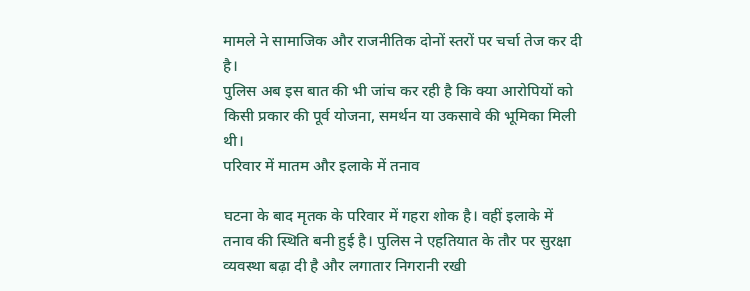मामले ने सामाजिक और राजनीतिक दोनों स्तरों पर चर्चा तेज कर दी है।
पुलिस अब इस बात की भी जांच कर रही है कि क्या आरोपियों को किसी प्रकार की पूर्व योजना, समर्थन या उकसावे की भूमिका मिली थी।
परिवार में मातम और इलाके में तनाव

घटना के बाद मृतक के परिवार में गहरा शोक है। वहीं इलाके में तनाव की स्थिति बनी हुई है। पुलिस ने एहतियात के तौर पर सुरक्षा व्यवस्था बढ़ा दी है और लगातार निगरानी रखी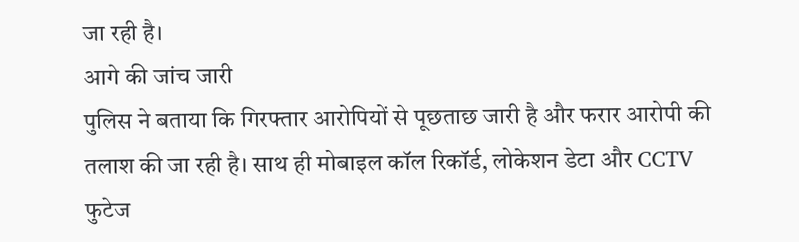जा रही है।
आगे की जांच जारी
पुलिस ने बताया कि गिरफ्तार आरोपियों से पूछताछ जारी है और फरार आरोपी की तलाश की जा रही है। साथ ही मोबाइल कॉल रिकॉर्ड, लोकेशन डेटा और CCTV फुटेज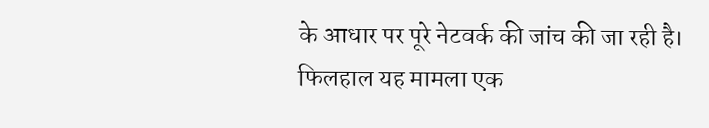के आधार पर पूरे नेटवर्क की जांच की जा रही है।
फिलहाल यह मामला एक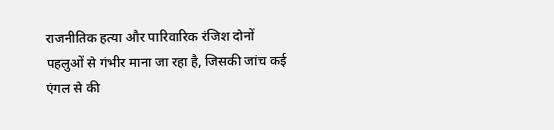राजनीतिक हत्या और पारिवारिक रंजिश दोनों पहलुओं से गंभीर माना जा रहा है, जिसकी जांच कई एंगल से की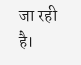जा रही है।